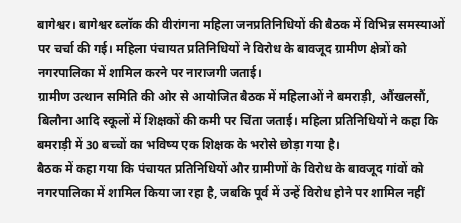बागेश्वर। बागेश्वर ब्लॉक की वीरांगना महिला जनप्रतिनिधियों की बैठक में विभिन्न समस्याओं पर चर्चा की गई। महिला पंचायत प्रतिनिधियों ने विरोध के बावजूद ग्रामीण क्षेत्रों को नगरपालिका में शामिल करने पर नाराजगी जताई।
ग्रामीण उत्थान समिति की ओर से आयोजित बैठक में महिलाओं ने बमराड़ी, औंखलसौं, बिलौना आदि स्कूलों में शिक्षकों की कमी पर चिंता जताई। महिला प्रतिनिधियों ने कहा कि बमराड़ी में 30 बच्चों का भविष्य एक शिक्षक के भरोसे छोड़ा गया है।
बैठक में कहा गया कि पंचायत प्रतिनिधियों और ग्रामीणों के विरोध के बावजूद गांवों को नगरपालिका में शामिल किया जा रहा है, जबकि पूर्व में उन्हें विरोध होने पर शामिल नहीं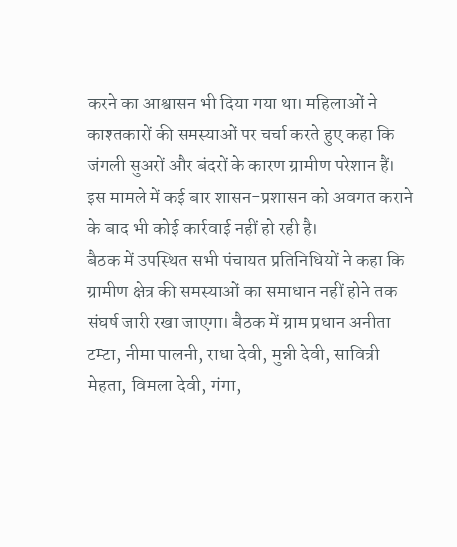करने का आश्वासन भी दिया गया था। महिलाओं ने काश्तकारों की समस्याओं पर चर्चा करते हुए कहा कि जंगली सुअरों और बंदरों के कारण ग्रामीण परेशान हैं। इस मामले में कई बार शासन-प्रशासन को अवगत कराने के बाद भी कोई कार्रवाई नहीं हो रही है।
बैठक में उपस्थित सभी पंचायत प्रतिनिधियों ने कहा कि ग्रामीण क्षेत्र की समस्याओं का समाधान नहीं होने तक संघर्ष जारी रखा जाएगा। बैठक में ग्राम प्रधान अनीता टम्टा, नीमा पालनी, राधा देवी, मुन्नी देवी, सावित्री मेहता, विमला देवी, गंगा,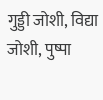गुड्डी जोशी, विद्या जोशी, पुष्पा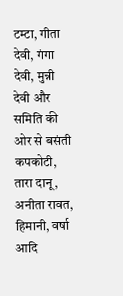टम्टा, गीता देवी, गंगा देवी, मुन्नी देवी और समिति की ओर से बसंती कपकोटी, तारा दानू, अनीता रावत, हिमानी, वर्षा आदि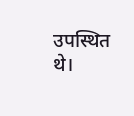उपस्थित थे।